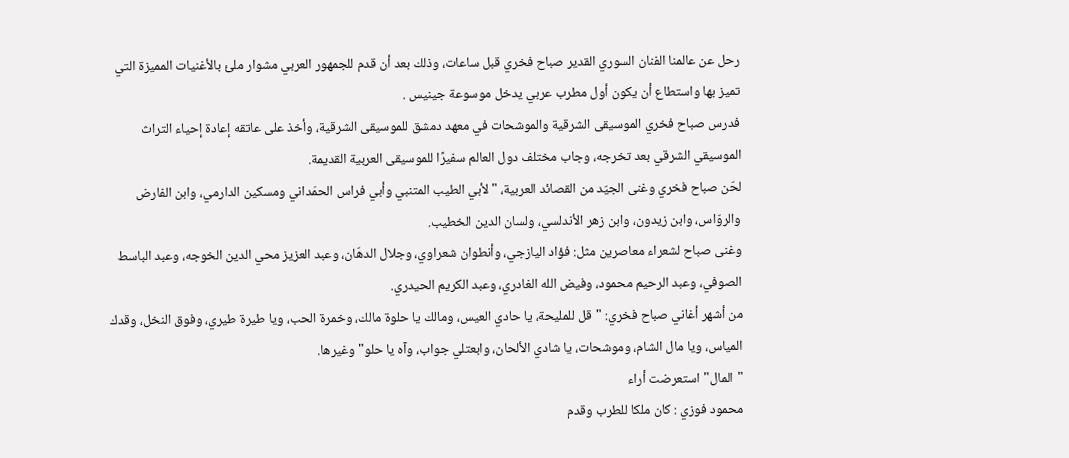رحل عن عالمنا الفنان السوري القدير صباح فخري قبل ساعات، وذلك بعد أن قدم للجمهور العربي مشوار ملئ بالأغنيات المميزة التي تميز بها واستطاع أن يكون أول مطرب عربي يدخل موسوعة جينيس .
فدرس صباح فخري الموسيقى الشرقية والموشحات في معهد دمشق للموسيقى الشرقية، وأخذ على عاتقه إعادة إحياء التراث الموسيقي الشرقي بعد تخرجه، وجاب مختلف دول العالم سفيرًا للموسيقى العربية القديمة.
لحّن صباح فخري وغنى الجيّد من القصائد العربية، "لأبي الطيب المتنبي وأبي فراس الحمَداني ومسكين الدارمي، وابن الفارض والروّاس، وابن زيدون، وابن زهر الأندلسي، ولسان الدين الخطيب.
وغنى صباح لشعراء معاصرين مثل: فؤاد اليازجي، وأنطوان شعراوي، وجلال الدهّان، وعبد العزيز محي الدين الخوجه، وعبد الباسط الصوفي، وعبد الرحيم محمود، وفيض الله الغادري، وعبد الكريم الحيدري.
من أشهر أغاني صباح فخري: "قل للمليحة، يا حادي العيس، ومالك يا حلوة مالك، وخمرة الحب، ويا طيرة طيري، وفوق النخل، وقدك المياس، ويا مال الشام، وموشحات، يا شادي الألحان، وابعتلي جواب، وآه يا حلو" وغيرها.
"المال" استعرضت أراء
محمود فوزي : كان ملكا للطرب وقدم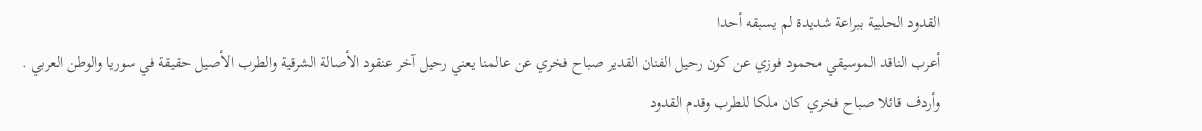القدود الحلبية ببراعة شديدة لم يسبقه أحدا
أعرب الناقد الموسيقي محمود فوزي عن كون رحيل الفنان القدير صباح فخري عن عالمنا يعني رحيل آخر عنقود الأصالة الشرقية والطرب الأصيل حقيقة في سوريا والوطن العربي .
وأردف قائلا صباح فخري كان ملكا للطرب وقدم القدود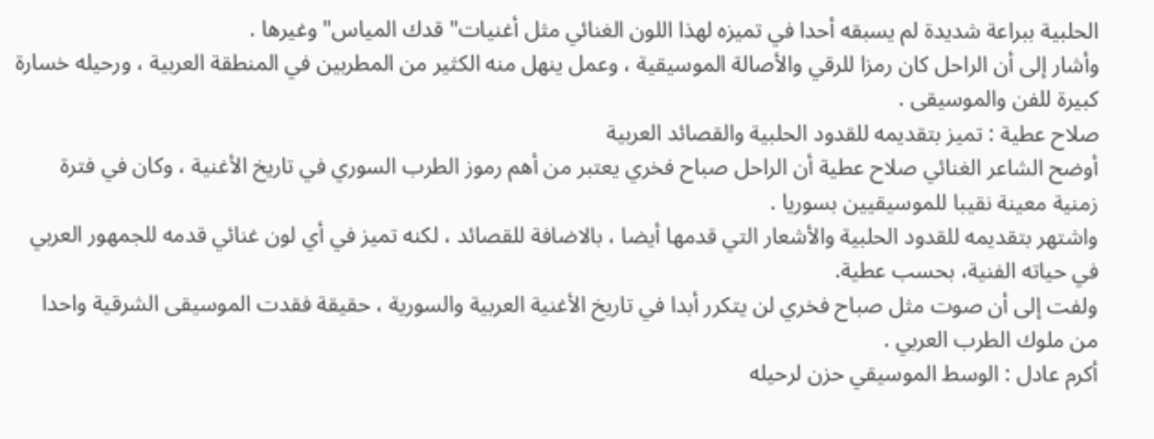الحلبية ببراعة شديدة لم يسبقه أحدا في تميزه لهذا اللون الغنائي مثل أغنيات" قدك المياس" وغيرها .
وأشار إلى أن الراحل كان رمزا للرقي والأصالة الموسيقية ، وعمل ينهل منه الكثير من المطربين في المنطقة العربية ، ورحيله خسارة كبيرة للفن والموسيقى .
صلاح عطية : تميز بتقديمه للقدود الحلبية والقصائد العربية
أوضح الشاعر الغنائي صلاح عطية أن الراحل صباح فخري يعتبر من أهم رموز الطرب السوري في تاريخ الأغنية ، وكان في فترة زمنية معينة نقيبا للموسيقيين بسوريا .
واشتهر بتقديمه للقدود الحلبية والأشعار التي قدمها أيضا ، بالاضافة للقصائد ، لكنه تميز في أي لون غنائي قدمه للجمهور العربي في حياته الفنية، بحسب عطية.
ولفت إلى أن صوت مثل صباح فخري لن يتكرر أبدا في تاريخ الأغنية العربية والسورية ، حقيقة فقدت الموسيقى الشرقية واحدا من ملوك الطرب العربي .
أكرم عادل : الوسط الموسيقي حزن لرحيله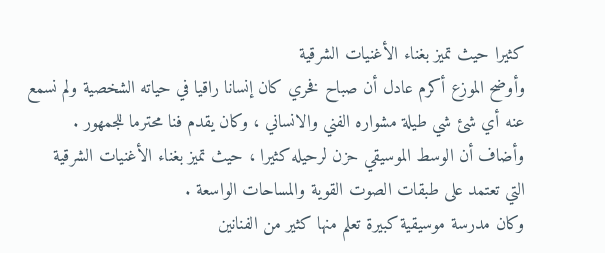كثيرا حيث تميز بغناء الأغنيات الشرقية
وأوضح الموزع أكرم عادل أن صباح فخري كان إنسانا راقيا في حياته الشخصية ولم نسمع عنه أي شئ شي طيلة مشواره الفني والانساني ، وكان يقدم فنا محترما للجمهور .
وأضاف أن الوسط الموسيقي حزن لرحيله كثيرا ، حيث تميز بغناء الأغنيات الشرقية التي تعتمد على طبقات الصوت القوية والمساحات الواسعة .
وكان مدرسة موسيقية كبيرة تعلم منها كثير من الفنانين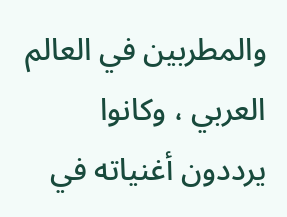والمطربين في العالم العربي ، وكانوا يرددون أغنياته في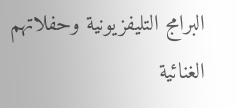البرامج التليفزيونية وحفلاتهم الغنائية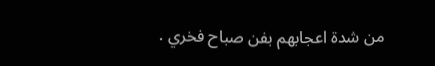من شدة اعجابهم بفن صباح فخري .